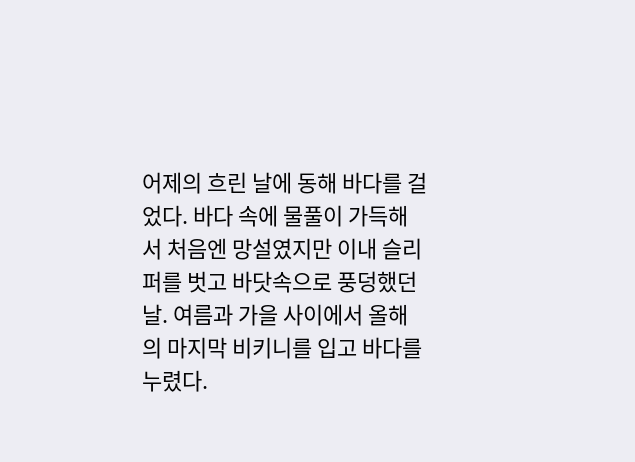어제의 흐린 날에 동해 바다를 걸었다. 바다 속에 물풀이 가득해서 처음엔 망설였지만 이내 슬리퍼를 벗고 바닷속으로 풍덩했던 날. 여름과 가을 사이에서 올해의 마지막 비키니를 입고 바다를 누렸다.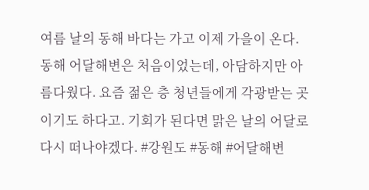여름 날의 동해 바다는 가고 이제 가을이 온다. 동해 어달해변은 처음이었는데, 아담하지만 아름다웠다. 요즘 젊은 층 청년들에게 각광받는 곳이기도 하다고. 기회가 된다면 맑은 날의 어달로 다시 떠나야겠다. #강원도 #동해 #어달해변